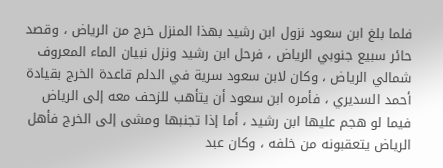فلما بلغ ابن سعود نزول ابن رشيد بهذا المنزل خرج من الرياض ، وقصد حائر سبيع جنوبي الرياض ، فرحل ابن رشيد ونزل نبيان الماء المعروف شمالي الرياض ، وكان لابن سعود سرية في الدلم قاعدة الخرج بقيادة أحمد السديري ، فأمره ابن سعود أن يتأهب للزحف معه إلى الرياض فيما لو هجم عليها ابن رشيد ، أما إذا تجنبها ومشى إلى الخرج فأهل الرياض يتعقبونه من خلفه ، وكان عبد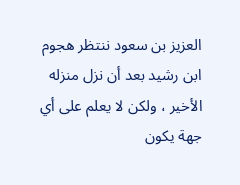العزيز بن سعود ننتظر هجوم ابن رشيد بعد أن نزل منزله الأخير ، ولكن لا يعلم على أي جهة يكون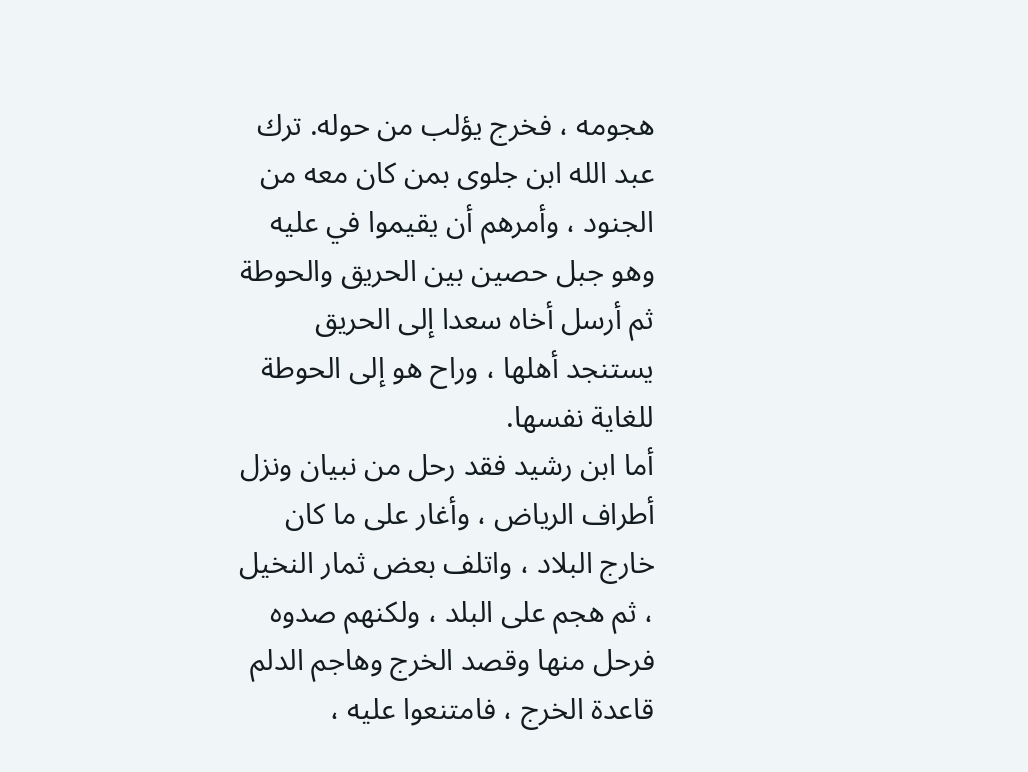هجومه ، فخرج يؤلب من حوله. ترك عبد الله ابن جلوى بمن كان معه من الجنود ، وأمرهم أن يقيموا في عليه وهو جبل حصين بين الحريق والحوطة ثم أرسل أخاه سعدا إلى الحريق يستنجد أهلها ، وراح هو إلى الحوطة للغاية نفسها.
أما ابن رشيد فقد رحل من نبيان ونزل أطراف الرياض ، وأغار على ما كان خارج البلاد ، واتلف بعض ثمار النخيل ، ثم هجم على البلد ، ولكنهم صدوه فرحل منها وقصد الخرج وهاجم الدلم قاعدة الخرج ، فامتنعوا عليه ،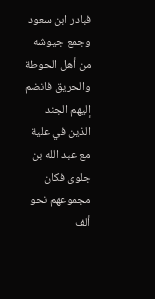فبادر ابن سعود وجمع جيوشه من أهل الحوطة والحريق فانضم إليهم الجند الذين في علية مع عبد الله بن جلوى فكان مجموعهم نحو ألف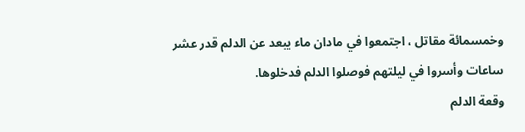وخمسمائة مقاتل ، اجتمعوا في مادان ماء يبعد عن الدلم قدر عشر ساعات وأسروا في ليلتهم فوصلوا الدلم فدخلوها.
وقعة الدلم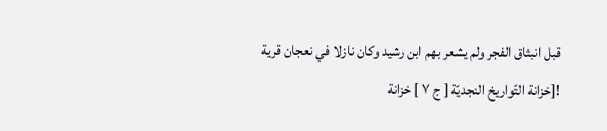قبل انبثاق الفجر ولم يشعر بهم ابن رشيد وكان نازلا في نعجان قرية
![خزانة التّواريخ النجديّة [ ج ٧ ] خزانة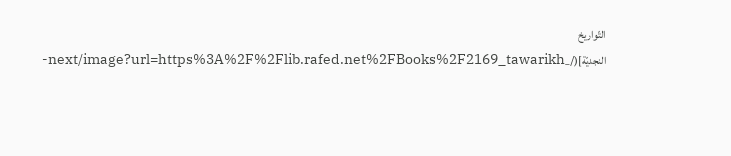التّواريخ النجديّة](/_next/image?url=https%3A%2F%2Flib.rafed.net%2FBooks%2F2169_tawarikh-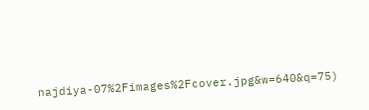najdiya-07%2Fimages%2Fcover.jpg&w=640&q=75)